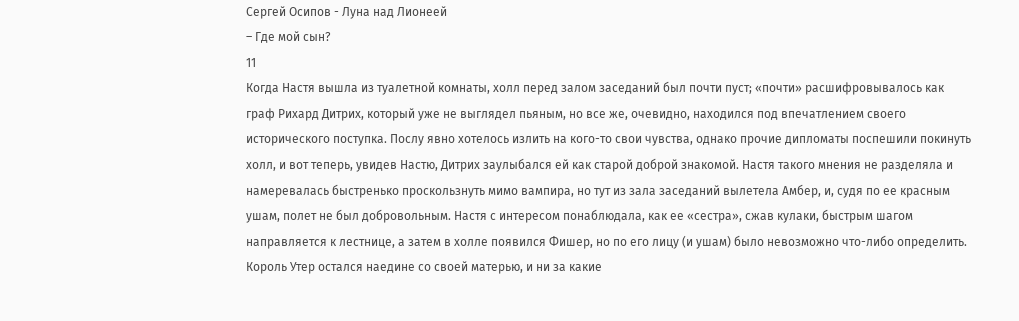Сергей Осипов - Луна над Лионеей
– Где мой сын?
11
Когда Настя вышла из туалетной комнаты, холл перед залом заседаний был почти пуст; «почти» расшифровывалось как граф Рихард Дитрих, который уже не выглядел пьяным, но все же, очевидно, находился под впечатлением своего исторического поступка. Послу явно хотелось излить на кого-то свои чувства, однако прочие дипломаты поспешили покинуть холл, и вот теперь, увидев Настю, Дитрих заулыбался ей как старой доброй знакомой. Настя такого мнения не разделяла и намеревалась быстренько проскользнуть мимо вампира, но тут из зала заседаний вылетела Амбер, и, судя по ее красным ушам, полет не был добровольным. Настя с интересом понаблюдала, как ее «сестра», сжав кулаки, быстрым шагом направляется к лестнице, а затем в холле появился Фишер, но по его лицу (и ушам) было невозможно что-либо определить. Король Утер остался наедине со своей матерью, и ни за какие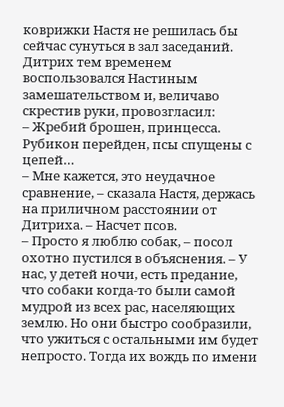коврижки Настя не решилась бы сейчас сунуться в зал заседаний.
Дитрих тем временем воспользовался Настиным замешательством и, величаво скрестив руки, провозгласил:
– Жребий брошен, принцесса. Рубикон перейден, псы спущены с цепей…
– Мне кажется, это неудачное сравнение, – сказала Настя, держась на приличном расстоянии от Дитриха. – Насчет псов.
– Просто я люблю собак, – посол охотно пустился в объяснения. – У нас, у детей ночи, есть предание, что собаки когда-то были самой мудрой из всех рас, населяющих землю. Но они быстро сообразили, что ужиться с остальными им будет непросто. Тогда их вождь по имени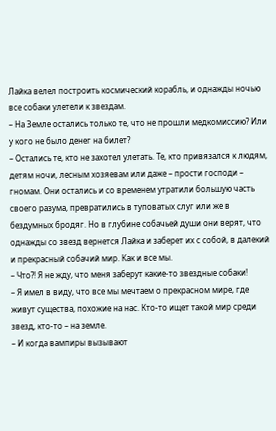Лайка велел построить космический корабль, и однажды ночью все собаки улетели к звездам.
– На Земле остались только те, что не прошли медкомиссию? Или у кого не было денег на билет?
– Остались те, кто не захотел улетать. Те, кто привязался к людям, детям ночи, лесным хозяевам или даже – прости господи – гномам. Они остались и со временем утратили большую часть своего разума, превратились в туповатых слуг или же в бездумных бродяг. Но в глубине собачьей души они верят, что однажды со звезд вернется Лайка и заберет их с собой, в далекий и прекрасный собачий мир. Как и все мы.
– Что?! Я не жду, что меня заберут какие-то звездные собаки!
– Я имел в виду, что все мы мечтаем о прекрасном мире, где живут существа, похожие на нас. Кто-то ищет такой мир среди звезд, кто-то – на земле.
– И когда вампиры вызывают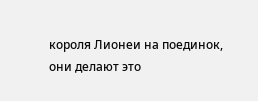короля Лионеи на поединок, они делают это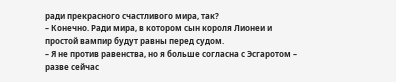ради прекрасного счастливого мира, так?
– Конечно. Ради мира, в котором сын короля Лионеи и простой вампир будут равны перед судом.
– Я не против равенства, но я больше согласна с Эсгаротом – разве сейчас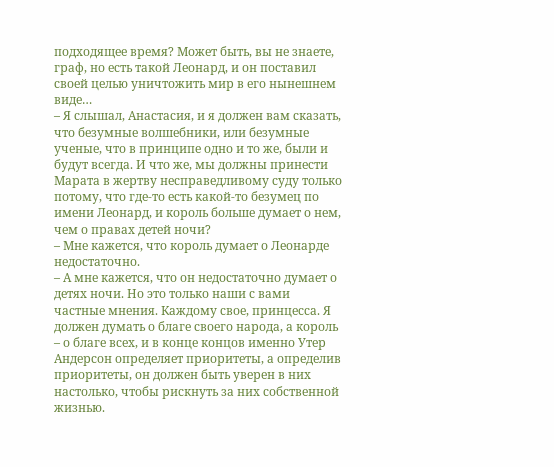подходящее время? Может быть, вы не знаете, граф, но есть такой Леонард, и он поставил своей целью уничтожить мир в его нынешнем виде…
– Я слышал, Анастасия, и я должен вам сказать, что безумные волшебники, или безумные ученые, что в принципе одно и то же, были и будут всегда. И что же, мы должны принести Марата в жертву несправедливому суду только потому, что где-то есть какой-то безумец по имени Леонард, и король больше думает о нем, чем о правах детей ночи?
– Мне кажется, что король думает о Леонарде недостаточно.
– А мне кажется, что он недостаточно думает о детях ночи. Но это только наши с вами частные мнения. Каждому свое, принцесса. Я должен думать о благе своего народа, а король – о благе всех, и в конце концов именно Утер Андерсон определяет приоритеты, а определив приоритеты, он должен быть уверен в них настолько, чтобы рискнуть за них собственной жизнью.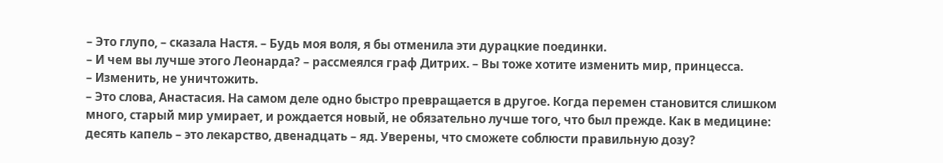– Это глупо, – сказала Настя. – Будь моя воля, я бы отменила эти дурацкие поединки.
– И чем вы лучше этого Леонарда? – рассмеялся граф Дитрих. – Вы тоже хотите изменить мир, принцесса.
– Изменить, не уничтожить.
– Это слова, Анастасия. На самом деле одно быстро превращается в другое. Когда перемен становится слишком много, старый мир умирает, и рождается новый, не обязательно лучше того, что был прежде. Как в медицине: десять капель – это лекарство, двенадцать – яд. Уверены, что сможете соблюсти правильную дозу?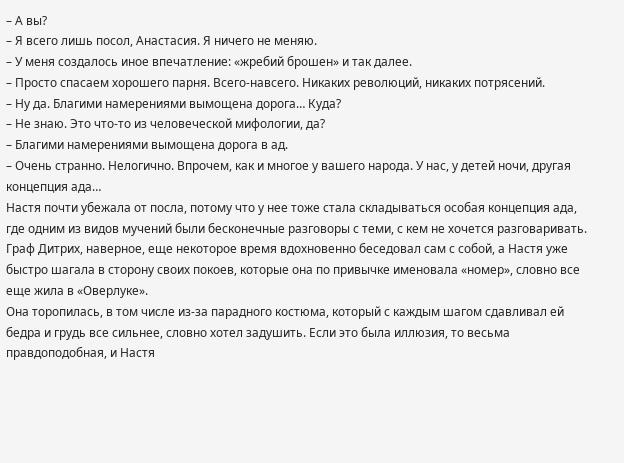– А вы?
– Я всего лишь посол, Анастасия. Я ничего не меняю.
– У меня создалось иное впечатление: «жребий брошен» и так далее.
– Просто спасаем хорошего парня. Всего-навсего. Никаких революций, никаких потрясений.
– Ну да. Благими намерениями вымощена дорога… Куда?
– Не знаю. Это что-то из человеческой мифологии, да?
– Благими намерениями вымощена дорога в ад.
– Очень странно. Нелогично. Впрочем, как и многое у вашего народа. У нас, у детей ночи, другая концепция ада…
Настя почти убежала от посла, потому что у нее тоже стала складываться особая концепция ада, где одним из видов мучений были бесконечные разговоры с теми, с кем не хочется разговаривать. Граф Дитрих, наверное, еще некоторое время вдохновенно беседовал сам с собой, а Настя уже быстро шагала в сторону своих покоев, которые она по привычке именовала «номер», словно все еще жила в «Оверлуке».
Она торопилась, в том числе из-за парадного костюма, который с каждым шагом сдавливал ей бедра и грудь все сильнее, словно хотел задушить. Если это была иллюзия, то весьма правдоподобная, и Настя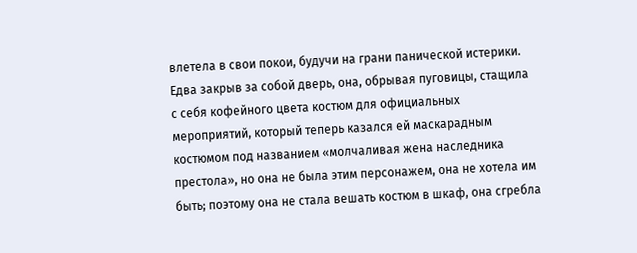влетела в свои покои, будучи на грани панической истерики. Едва закрыв за собой дверь, она, обрывая пуговицы, стащила с себя кофейного цвета костюм для официальных мероприятий, который теперь казался ей маскарадным костюмом под названием «молчаливая жена наследника престола», но она не была этим персонажем, она не хотела им быть; поэтому она не стала вешать костюм в шкаф, она сгребла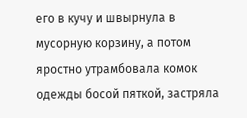его в кучу и швырнула в мусорную корзину, а потом яростно утрамбовала комок одежды босой пяткой, застряла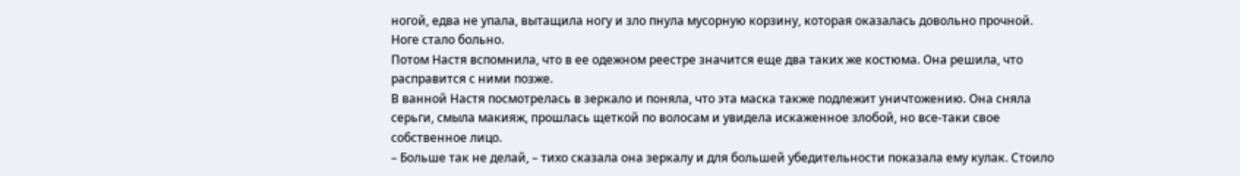ногой, едва не упала, вытащила ногу и зло пнула мусорную корзину, которая оказалась довольно прочной. Ноге стало больно.
Потом Настя вспомнила, что в ее одежном реестре значится еще два таких же костюма. Она решила, что расправится с ними позже.
В ванной Настя посмотрелась в зеркало и поняла, что эта маска также подлежит уничтожению. Она сняла серьги, смыла макияж, прошлась щеткой по волосам и увидела искаженное злобой, но все-таки свое собственное лицо.
– Больше так не делай, – тихо сказала она зеркалу и для большей убедительности показала ему кулак. Стоило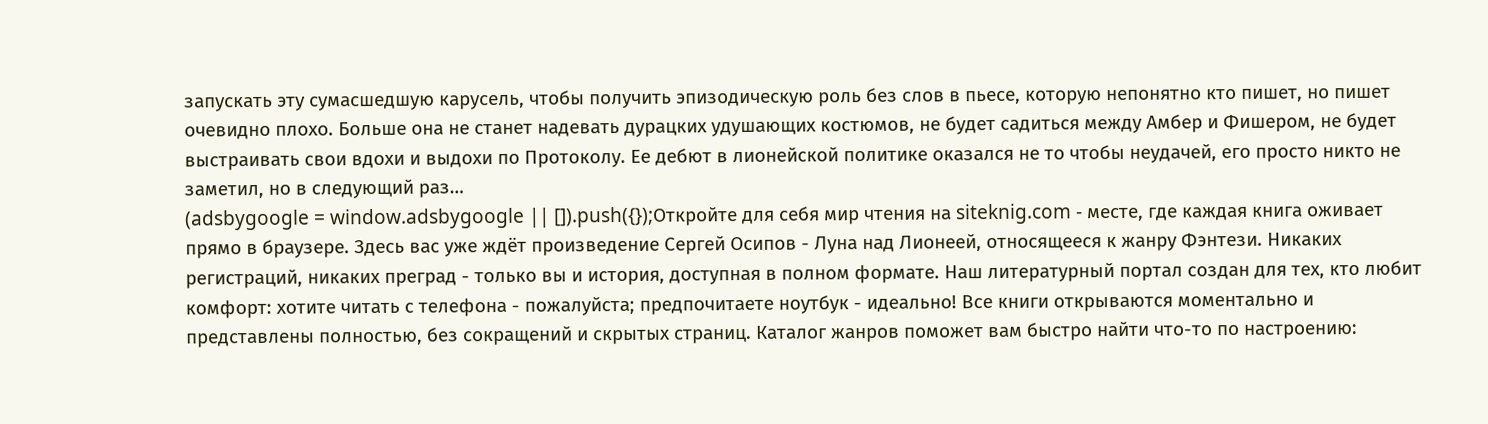запускать эту сумасшедшую карусель, чтобы получить эпизодическую роль без слов в пьесе, которую непонятно кто пишет, но пишет очевидно плохо. Больше она не станет надевать дурацких удушающих костюмов, не будет садиться между Амбер и Фишером, не будет выстраивать свои вдохи и выдохи по Протоколу. Ее дебют в лионейской политике оказался не то чтобы неудачей, его просто никто не заметил, но в следующий раз…
(adsbygoogle = window.adsbygoogle || []).push({});Откройте для себя мир чтения на siteknig.com - месте, где каждая книга оживает прямо в браузере. Здесь вас уже ждёт произведение Сергей Осипов - Луна над Лионеей, относящееся к жанру Фэнтези. Никаких регистраций, никаких преград - только вы и история, доступная в полном формате. Наш литературный портал создан для тех, кто любит комфорт: хотите читать с телефона - пожалуйста; предпочитаете ноутбук - идеально! Все книги открываются моментально и представлены полностью, без сокращений и скрытых страниц. Каталог жанров поможет вам быстро найти что-то по настроению: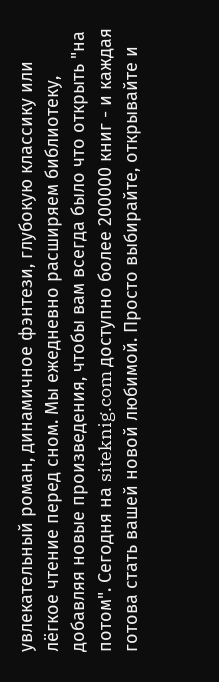увлекательный роман, динамичное фэнтези, глубокую классику или лёгкое чтение перед сном. Мы ежедневно расширяем библиотеку, добавляя новые произведения, чтобы вам всегда было что открыть "на потом". Сегодня на siteknig.com доступно более 200000 книг - и каждая готова стать вашей новой любимой. Просто выбирайте, открывайте и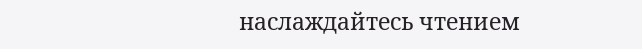наслаждайтесь чтением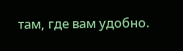там, где вам удобно.